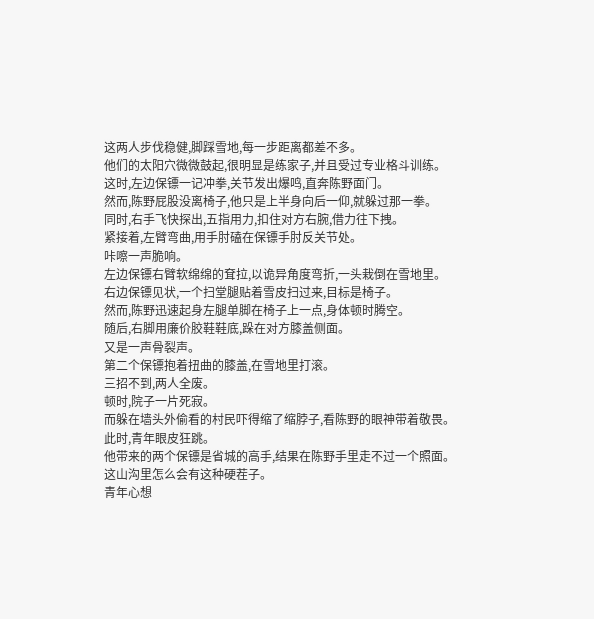这两人步伐稳健,脚踩雪地,每一步距离都差不多。
他们的太阳穴微微鼓起,很明显是练家子,并且受过专业格斗训练。
这时,左边保镖一记冲拳,关节发出爆鸣,直奔陈野面门。
然而,陈野屁股没离椅子,他只是上半身向后一仰,就躲过那一拳。
同时,右手飞快探出,五指用力,扣住对方右腕,借力往下拽。
紧接着,左臂弯曲,用手肘磕在保镖手肘反关节处。
咔嚓一声脆响。
左边保镖右臂软绵绵的耷拉,以诡异角度弯折,一头栽倒在雪地里。
右边保镖见状,一个扫堂腿贴着雪皮扫过来,目标是椅子。
然而,陈野迅速起身左腿单脚在椅子上一点,身体顿时腾空。
随后,右脚用廉价胶鞋鞋底,跺在对方膝盖侧面。
又是一声骨裂声。
第二个保镖抱着扭曲的膝盖,在雪地里打滚。
三招不到,两人全废。
顿时,院子一片死寂。
而躲在墙头外偷看的村民吓得缩了缩脖子,看陈野的眼神带着敬畏。
此时,青年眼皮狂跳。
他带来的两个保镖是省城的高手,结果在陈野手里走不过一个照面。
这山沟里怎么会有这种硬茬子。
青年心想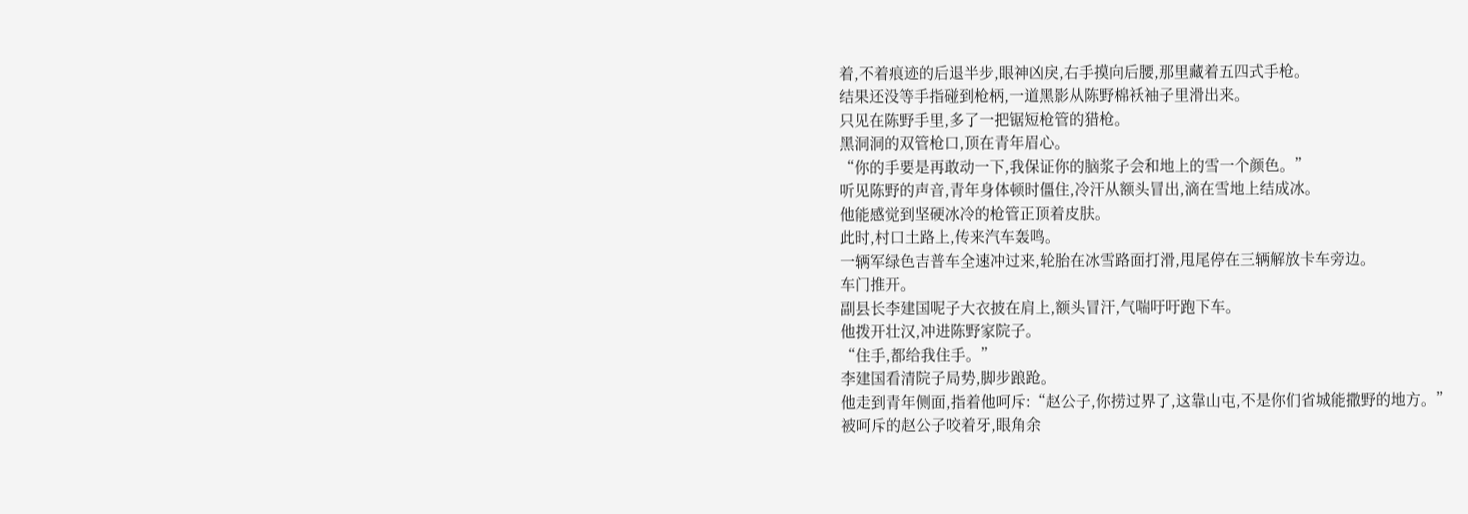着,不着痕迹的后退半步,眼神凶戾,右手摸向后腰,那里藏着五四式手枪。
结果还没等手指碰到枪柄,一道黑影从陈野棉袄袖子里滑出来。
只见在陈野手里,多了一把锯短枪管的猎枪。
黑洞洞的双管枪口,顶在青年眉心。
“你的手要是再敢动一下,我保证你的脑浆子会和地上的雪一个颜色。”
听见陈野的声音,青年身体顿时僵住,冷汗从额头冒出,滴在雪地上结成冰。
他能感觉到坚硬冰冷的枪管正顶着皮肤。
此时,村口土路上,传来汽车轰鸣。
一辆军绿色吉普车全速冲过来,轮胎在冰雪路面打滑,甩尾停在三辆解放卡车旁边。
车门推开。
副县长李建国呢子大衣披在肩上,额头冒汗,气喘吁吁跑下车。
他拨开壮汉,冲进陈野家院子。
“住手,都给我住手。”
李建国看清院子局势,脚步踉跄。
他走到青年侧面,指着他呵斥:“赵公子,你捞过界了,这靠山屯,不是你们省城能撒野的地方。”
被呵斥的赵公子咬着牙,眼角余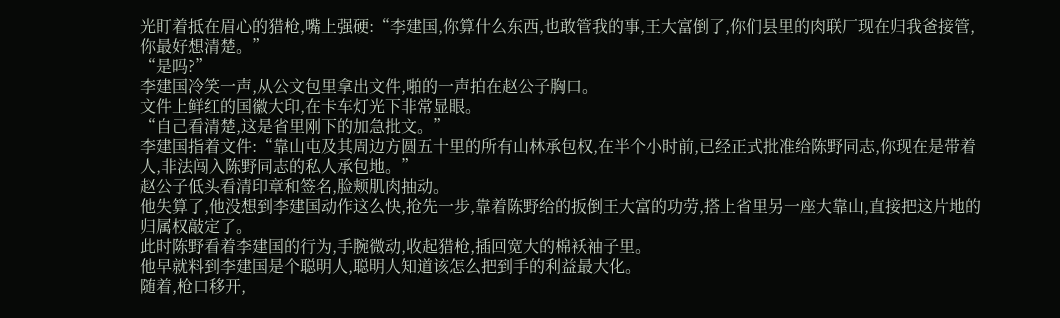光盯着抵在眉心的猎枪,嘴上强硬:“李建国,你算什么东西,也敢管我的事,王大富倒了,你们县里的肉联厂现在归我爸接管,你最好想清楚。”
“是吗?”
李建国冷笑一声,从公文包里拿出文件,啪的一声拍在赵公子胸口。
文件上鲜红的国徽大印,在卡车灯光下非常显眼。
“自己看清楚,这是省里刚下的加急批文。”
李建国指着文件:“靠山屯及其周边方圆五十里的所有山林承包权,在半个小时前,已经正式批准给陈野同志,你现在是带着人,非法闯入陈野同志的私人承包地。”
赵公子低头看清印章和签名,脸颊肌肉抽动。
他失算了,他没想到李建国动作这么快,抢先一步,靠着陈野给的扳倒王大富的功劳,搭上省里另一座大靠山,直接把这片地的归属权敲定了。
此时陈野看着李建国的行为,手腕微动,收起猎枪,插回宽大的棉袄袖子里。
他早就料到李建国是个聪明人,聪明人知道该怎么把到手的利益最大化。
随着,枪口移开,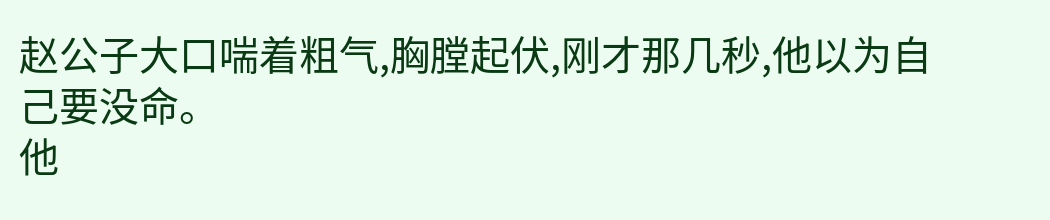赵公子大口喘着粗气,胸膛起伏,刚才那几秒,他以为自己要没命。
他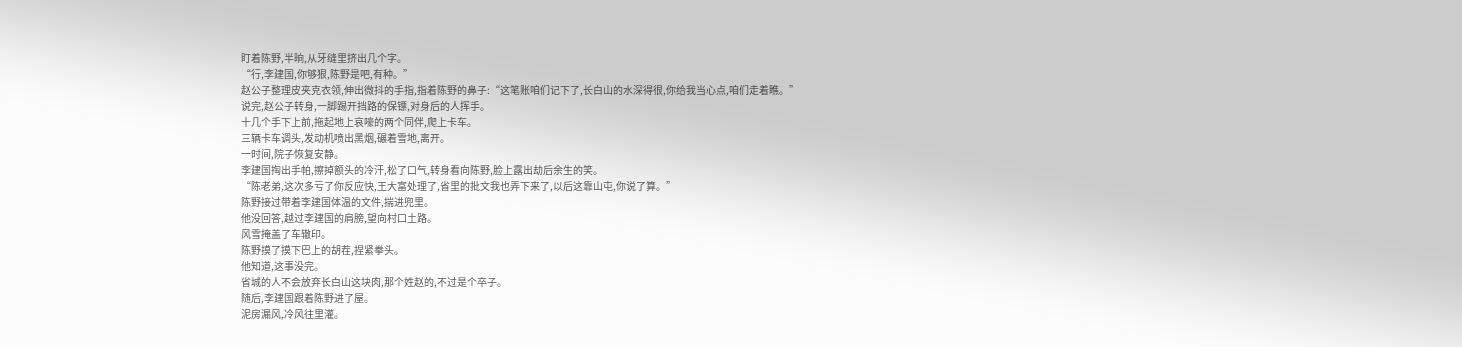盯着陈野,半晌,从牙缝里挤出几个字。
“行,李建国,你够狠,陈野是吧,有种。”
赵公子整理皮夹克衣领,伸出微抖的手指,指着陈野的鼻子:“这笔账咱们记下了,长白山的水深得很,你给我当心点,咱们走着瞧。”
说完,赵公子转身,一脚踢开挡路的保镖,对身后的人挥手。
十几个手下上前,拖起地上哀嚎的两个同伴,爬上卡车。
三辆卡车调头,发动机喷出黑烟,碾着雪地,离开。
一时间,院子恢复安静。
李建国掏出手帕,擦掉额头的冷汗,松了口气,转身看向陈野,脸上露出劫后余生的笑。
“陈老弟,这次多亏了你反应快,王大富处理了,省里的批文我也弄下来了,以后这靠山屯,你说了算。”
陈野接过带着李建国体温的文件,揣进兜里。
他没回答,越过李建国的肩膀,望向村口土路。
风雪掩盖了车辙印。
陈野摸了摸下巴上的胡茬,捏紧拳头。
他知道,这事没完。
省城的人不会放弃长白山这块肉,那个姓赵的,不过是个卒子。
随后,李建国跟着陈野进了屋。
泥房漏风,冷风往里灌。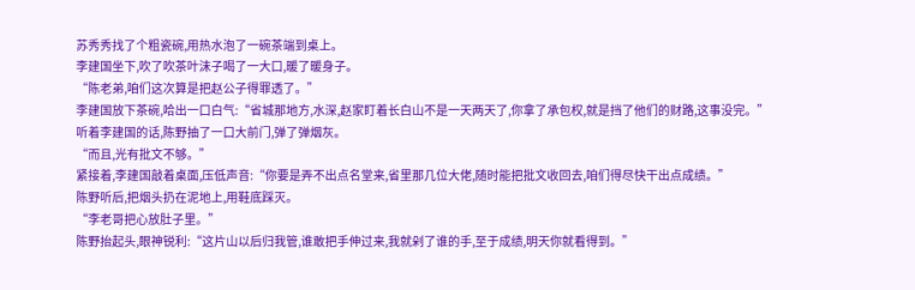苏秀秀找了个粗瓷碗,用热水泡了一碗茶端到桌上。
李建国坐下,吹了吹茶叶沫子喝了一大口,暖了暖身子。
“陈老弟,咱们这次算是把赵公子得罪透了。”
李建国放下茶碗,哈出一口白气:“省城那地方,水深,赵家盯着长白山不是一天两天了,你拿了承包权,就是挡了他们的财路,这事没完。”
听着李建国的话,陈野抽了一口大前门,弹了弹烟灰。
“而且,光有批文不够。”
紧接着,李建国敲着桌面,压低声音:“你要是弄不出点名堂来,省里那几位大佬,随时能把批文收回去,咱们得尽快干出点成绩。”
陈野听后,把烟头扔在泥地上,用鞋底踩灭。
“李老哥把心放肚子里。”
陈野抬起头,眼神锐利:“这片山以后归我管,谁敢把手伸过来,我就剁了谁的手,至于成绩,明天你就看得到。”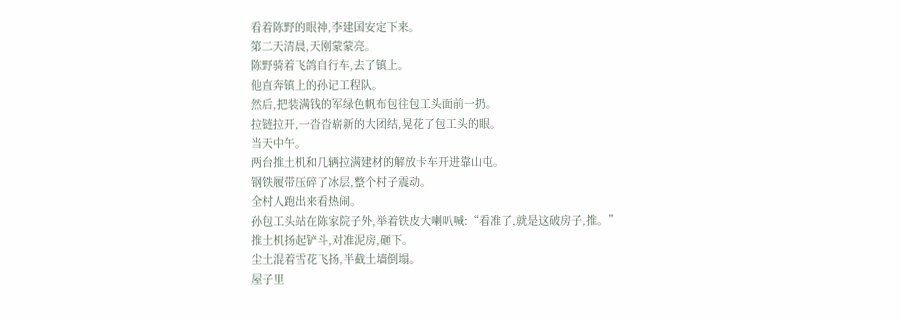看着陈野的眼神,李建国安定下来。
第二天清晨,天刚蒙蒙亮。
陈野骑着飞鸽自行车,去了镇上。
他直奔镇上的孙记工程队。
然后,把装满钱的军绿色帆布包往包工头面前一扔。
拉链拉开,一沓沓崭新的大团结,晃花了包工头的眼。
当天中午。
两台推土机和几辆拉满建材的解放卡车开进靠山屯。
钢铁履带压碎了冰层,整个村子震动。
全村人跑出来看热闹。
孙包工头站在陈家院子外,举着铁皮大喇叭喊:“看准了,就是这破房子,推。”
推土机扬起铲斗,对准泥房,砸下。
尘土混着雪花飞扬,半截土墙倒塌。
屋子里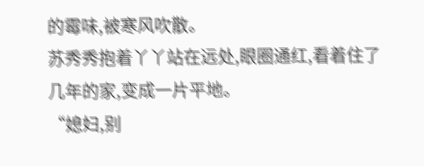的霉味,被寒风吹散。
苏秀秀抱着丫丫站在远处,眼圈通红,看着住了几年的家,变成一片平地。
“媳妇,别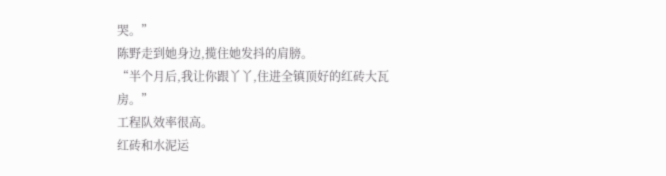哭。”
陈野走到她身边,揽住她发抖的肩膀。
“半个月后,我让你跟丫丫,住进全镇顶好的红砖大瓦房。”
工程队效率很高。
红砖和水泥运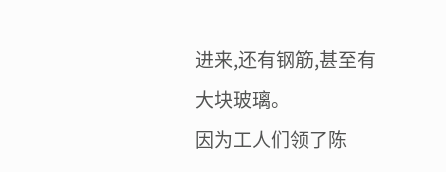进来,还有钢筋,甚至有大块玻璃。
因为工人们领了陈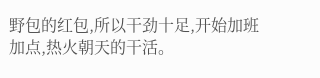野包的红包,所以干劲十足,开始加班加点,热火朝天的干活。